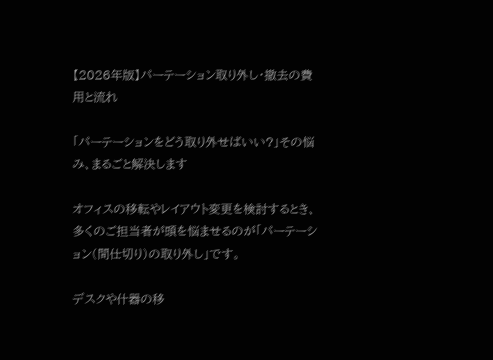【2026年版】パーテーション取り外し・撤去の費用と流れ

「パーテーションをどう取り外せばいい?」その悩み、まるごと解決します

オフィスの移転やレイアウト変更を検討するとき、多くのご担当者が頭を悩ませるのが「パーテーション(間仕切り)の取り外し」です。

デスクや什器の移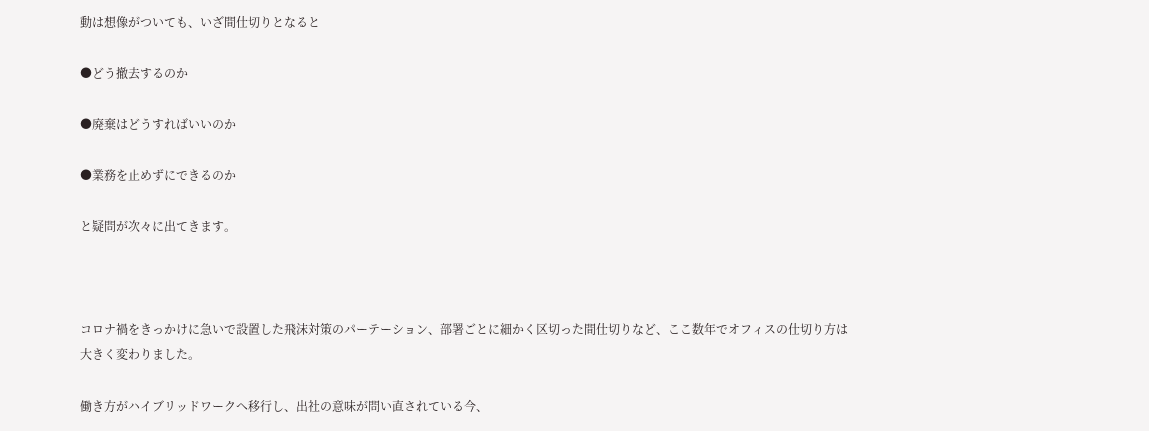動は想像がついても、いざ間仕切りとなると

●どう撤去するのか

●廃棄はどうすればいいのか

●業務を止めずにできるのか

と疑問が次々に出てきます。



コロナ禍をきっかけに急いで設置した飛沫対策のパーテーション、部署ごとに細かく区切った間仕切りなど、ここ数年でオフィスの仕切り方は大きく変わりました。

働き方がハイブリッドワークへ移行し、出社の意味が問い直されている今、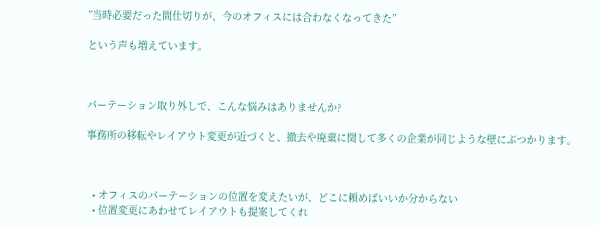”当時必要だった間仕切りが、今のオフィスには合わなくなってきた”

という声も増えています。



パーテーション取り外しで、こんな悩みはありませんか?

事務所の移転やレイアウト変更が近づくと、撤去や廃棄に関して多くの企業が同じような壁にぶつかります。



  • オフィスのパーテーションの位置を変えたいが、どこに頼めばいいか分からない
  • 位置変更にあわせてレイアウトも提案してくれ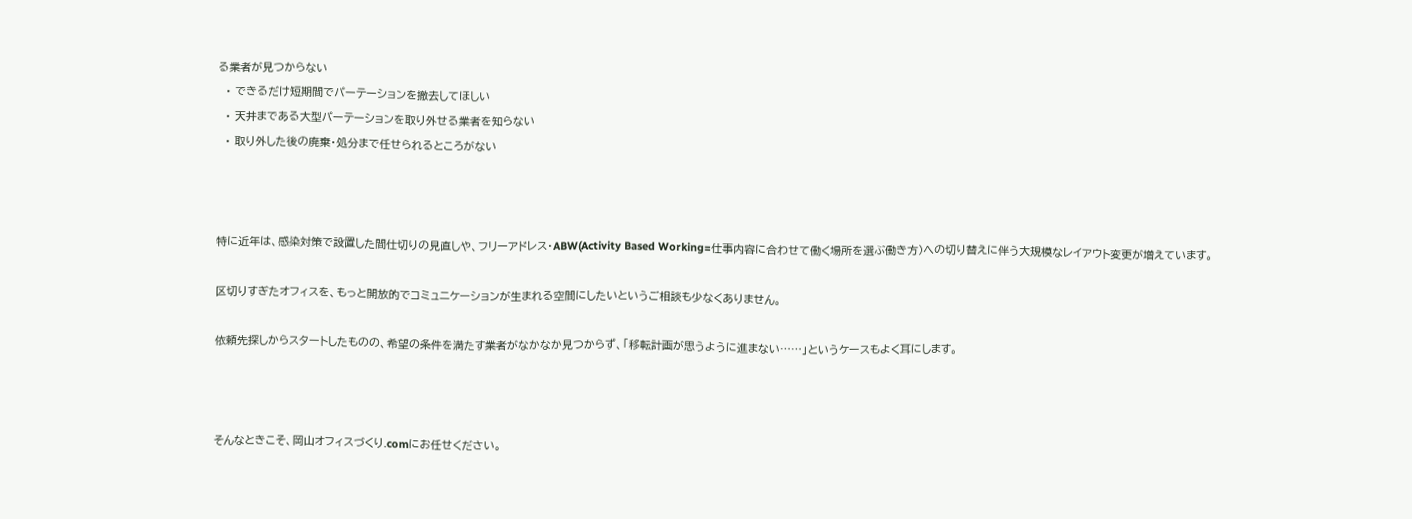る業者が見つからない
  • できるだけ短期間でパーテーションを撤去してほしい
  • 天井まである大型パーテーションを取り外せる業者を知らない
  • 取り外した後の廃棄・処分まで任せられるところがない



特に近年は、感染対策で設置した間仕切りの見直しや、フリーアドレス・ABW(Activity Based Working=仕事内容に合わせて働く場所を選ぶ働き方)への切り替えに伴う大規模なレイアウト変更が増えています。

区切りすぎたオフィスを、もっと開放的でコミュニケーションが生まれる空間にしたいというご相談も少なくありません。

依頼先探しからスタートしたものの、希望の条件を満たす業者がなかなか見つからず、「移転計画が思うように進まない……」というケースもよく耳にします。



そんなときこそ、岡山オフィスづくり.comにお任せください。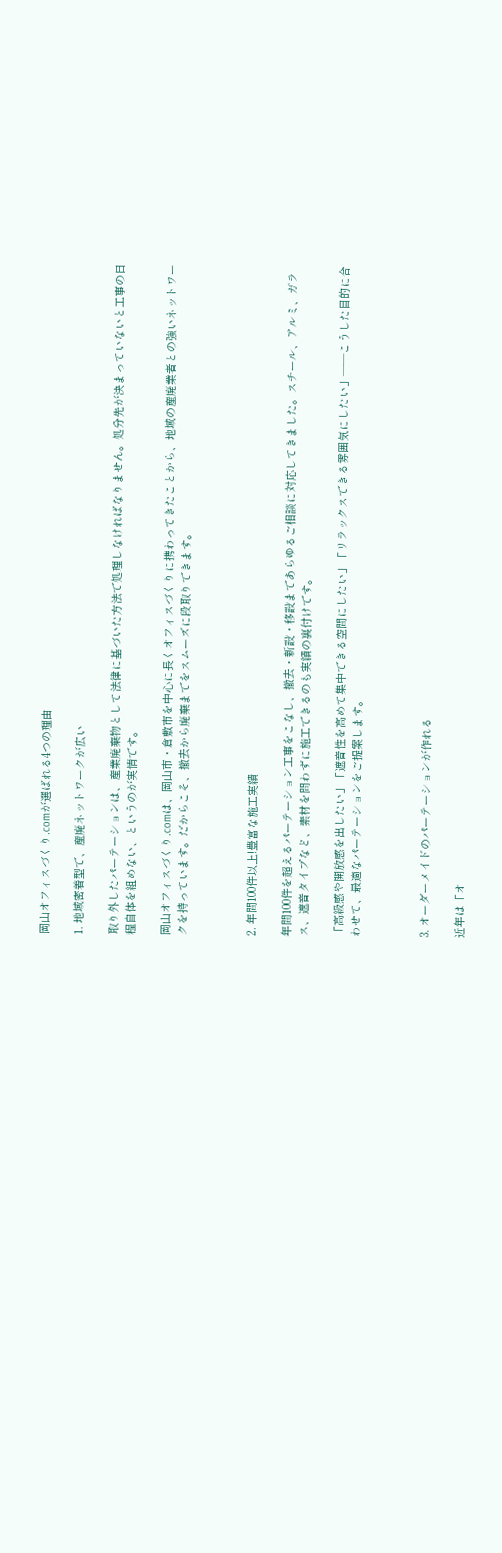岡山オフィスづくり.comが選ばれる4つの理由

1. 地域密着型で、産廃ネットワークが広い

取り外したパーテーションは、産業廃棄物として法律に基づいた方法で処理しなければなりません。処分先が決まっていないと工事の日程自体を組めない、というのが実情です。

岡山オフィスづくり.comは、岡山市・倉敷市を中心に長くオフィスづくりに携わってきたことから、地域の産廃業者との強いネットワークを持っています。だからこそ、撤去から廃棄までをスムーズに段取りできます。



2. 年間100件以上!豊富な施工実績

年間100件を超えるパーテーション工事をこなし、撤去・新設・移設まであらゆるご相談に対応してきました。スチール、アルミ、ガラス、遮音タイプなど、素材を問わずに施工できるのも実績の裏付けです。

「高級感や開放感を出したい」「遮音性を高めて集中できる空間にしたい」「リラックスできる雰囲気にしたい」——こうした目的に合わせて、最適なパーテーションをご提案します。



3. オーダーメイドのパーテーションが作れる

近年は「オ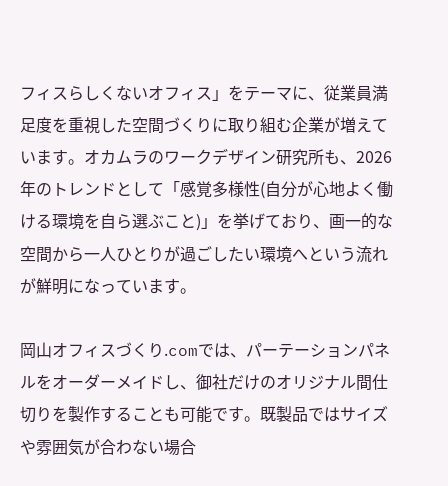フィスらしくないオフィス」をテーマに、従業員満足度を重視した空間づくりに取り組む企業が増えています。オカムラのワークデザイン研究所も、2026年のトレンドとして「感覚多様性(自分が心地よく働ける環境を自ら選ぶこと)」を挙げており、画一的な空間から一人ひとりが過ごしたい環境へという流れが鮮明になっています。

岡山オフィスづくり.comでは、パーテーションパネルをオーダーメイドし、御社だけのオリジナル間仕切りを製作することも可能です。既製品ではサイズや雰囲気が合わない場合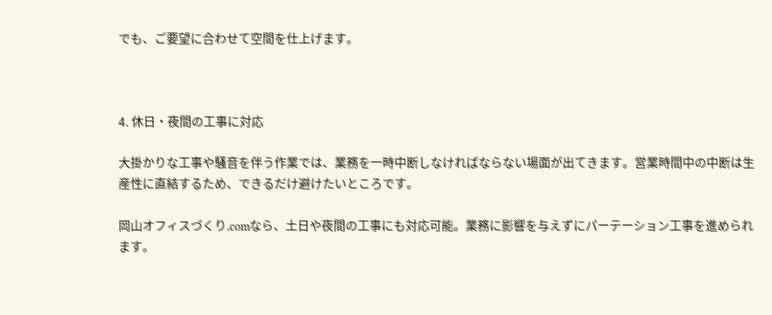でも、ご要望に合わせて空間を仕上げます。



4. 休日・夜間の工事に対応

大掛かりな工事や騒音を伴う作業では、業務を一時中断しなければならない場面が出てきます。営業時間中の中断は生産性に直結するため、できるだけ避けたいところです。

岡山オフィスづくり.comなら、土日や夜間の工事にも対応可能。業務に影響を与えずにパーテーション工事を進められます。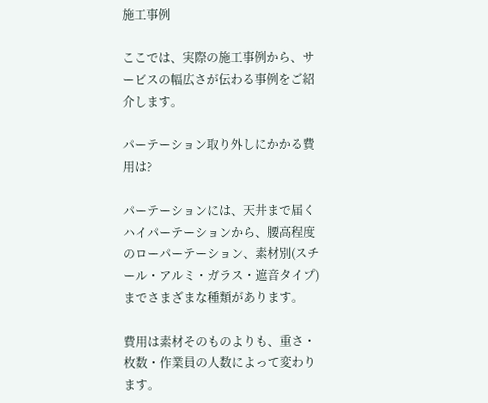施工事例

ここでは、実際の施工事例から、サービスの幅広さが伝わる事例をご紹介します。

パーテーション取り外しにかかる費用は?

パーテーションには、天井まで届くハイパーテーションから、腰高程度のローパーテーション、素材別(スチール・アルミ・ガラス・遮音タイプ)までさまざまな種類があります。

費用は素材そのものよりも、重さ・枚数・作業員の人数によって変わります。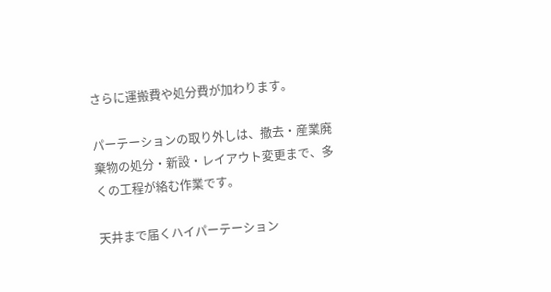さらに運搬費や処分費が加わります。

パーテーションの取り外しは、撤去・産業廃棄物の処分・新設・レイアウト変更まで、多くの工程が絡む作業です。

天井まで届くハイパーテーション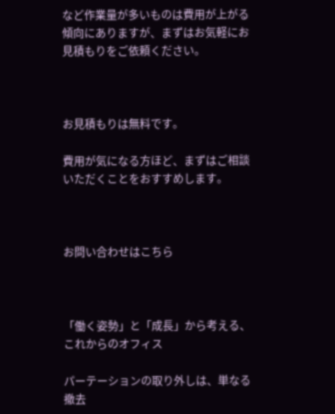など作業量が多いものは費用が上がる傾向にありますが、まずはお気軽にお見積もりをご依頼ください。



お見積もりは無料です。

費用が気になる方ほど、まずはご相談いただくことをおすすめします。



お問い合わせはこちら



「働く姿勢」と「成長」から考える、これからのオフィス

パーテーションの取り外しは、単なる撤去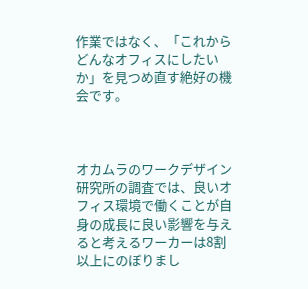作業ではなく、「これからどんなオフィスにしたいか」を見つめ直す絶好の機会です。



オカムラのワークデザイン研究所の調査では、良いオフィス環境で働くことが自身の成長に良い影響を与えると考えるワーカーは8割以上にのぼりまし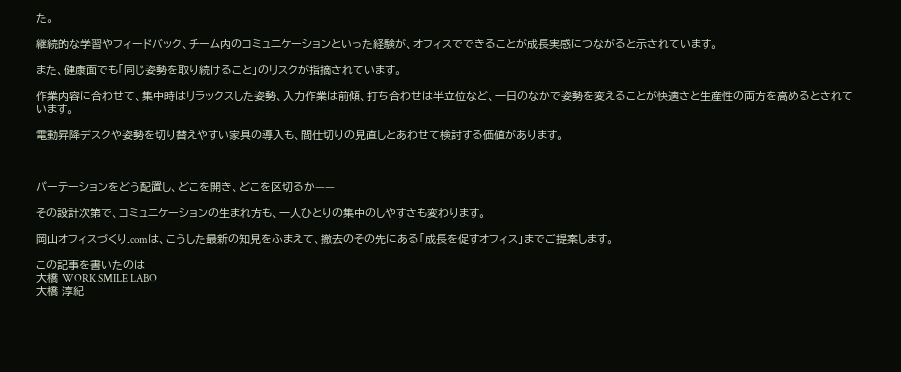た。

継続的な学習やフィードバック、チーム内のコミュニケーションといった経験が、オフィスでできることが成長実感につながると示されています。

また、健康面でも「同じ姿勢を取り続けること」のリスクが指摘されています。

作業内容に合わせて、集中時はリラックスした姿勢、入力作業は前傾、打ち合わせは半立位など、一日のなかで姿勢を変えることが快適さと生産性の両方を高めるとされています。

電動昇降デスクや姿勢を切り替えやすい家具の導入も、間仕切りの見直しとあわせて検討する価値があります。



パーテーションをどう配置し、どこを開き、どこを区切るか——

その設計次第で、コミュニケーションの生まれ方も、一人ひとりの集中のしやすさも変わります。

岡山オフィスづくり.comは、こうした最新の知見をふまえて、撤去のその先にある「成長を促すオフィス」までご提案します。

この記事を書いたのは
大橋 WORK SMILE LABO
大橋 淳紀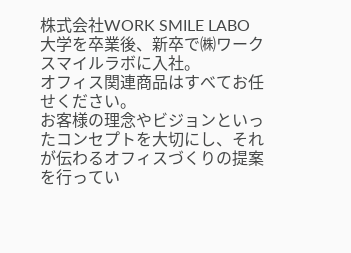株式会社WORK SMILE LABO
大学を卒業後、新卒で㈱ワークスマイルラボに入社。
オフィス関連商品はすべてお任せください。
お客様の理念やビジョンといったコンセプトを大切にし、それが伝わるオフィスづくりの提案を行ってい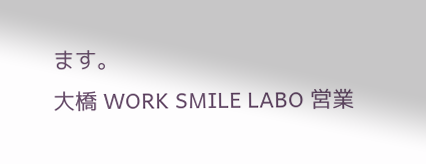ます。
大橋 WORK SMILE LABO 営業